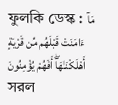ফুলকি ডেস্ক : مَآ ءَامَنَتْ قَبْلَهُم مِّن قَرْيَةٍ أَهْلَكْنَـٰهَآۖ أَفَهُمْ يُؤْمِنُونَ
সরল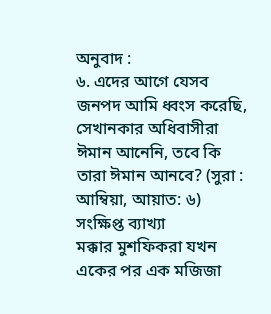অনুবাদ :
৬. এদের আগে যেসব জনপদ আমি ধ্বংস করেছি, সেখানকার অধিবাসীরা ঈমান আনেনি, তবে কি তারা ঈমান আনবে? (সুরা : আম্বিয়া, আয়াত: ৬)
সংক্ষিপ্ত ব্যাখ্যা
মক্কার মুশফিকরা যখন একের পর এক মজিজা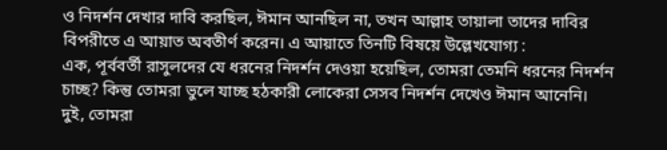ও নিদর্শন দেখার দাবি করছিল, ঈমান আনছিল না, তখন আল্লাহ তায়ালা তাদের দাবির বিপরীতে এ আয়াত অবতীর্ণ করেন। এ আয়াতে তিনটি বিষয়ে উল্লেখযোগ্য :
এক, পূর্ববর্তী রাসুলদের যে ধরনের নিদর্শন দেওয়া হয়েছিল, তোমরা তেমনি ধরনের নিদর্শন চাচ্ছ? কিন্তু তোমরা ভুলে যাচ্ছ হঠকারী লোকেরা সেসব নিদর্শন দেখেও ঈমান আনেনি।
দুই, তোমরা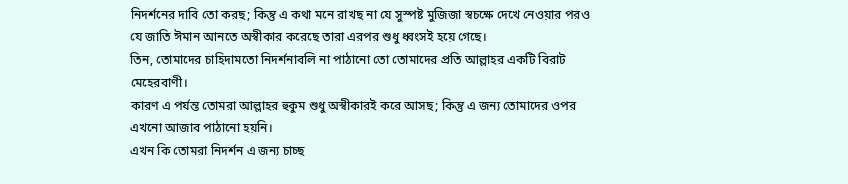নিদর্শনের দাবি তো করছ; কিন্তু এ কথা মনে রাখছ না যে সুস্পষ্ট মুজিজা স্বচক্ষে দেখে নেওয়ার পরও যে জাতি ঈমান আনতে অস্বীকার করেছে তারা এরপর শুধু ধ্বংসই হয়ে গেছে।
তিন, তোমাদের চাহিদামতো নিদর্শনাবলি না পাঠানো তো তোমাদের প্রতি আল্লাহর একটি বিরাট মেহেরবাণী।
কারণ এ পর্যন্ত তোমরা আল্লাহর হুকুম শুধু অস্বীকারই করে আসছ; কিন্তু এ জন্য তোমাদের ওপর এখনো আজাব পাঠানো হয়নি।
এখন কি তোমরা নিদর্শন এ জন্য চাচ্ছ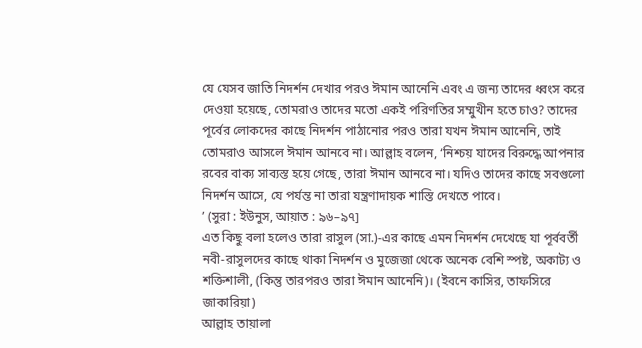যে যেসব জাতি নিদর্শন দেখার পরও ঈমান আনেনি এবং এ জন্য তাদের ধ্বংস করে দেওয়া হয়েছে, তোমরাও তাদের মতো একই পরিণতির সম্মুখীন হতে চাও? তাদের পূর্বের লোকদের কাছে নিদর্শন পাঠানোর পরও তারা যখন ঈমান আনেনি, তাই তোমরাও আসলে ঈমান আনবে না। আল্লাহ বলেন, ‘নিশ্চয় যাদের বিরুদ্ধে আপনার রবের বাক্য সাব্যস্ত হয়ে গেছে, তারা ঈমান আনবে না। যদিও তাদের কাছে সবগুলো নিদর্শন আসে, যে পর্যন্ত না তারা যন্ত্রণাদায়ক শাস্তি দেখতে পাবে।
’ (সুরা : ইউনুস, আয়াত : ৯৬–৯৭]
এত কিছু বলা হলেও তারা রাসুল (সা.)-এর কাছে এমন নিদর্শন দেখেছে যা পূর্ববর্তী নবী-রাসুলদের কাছে থাকা নিদর্শন ও মুজেজা থেকে অনেক বেশি স্পষ্ট, অকাট্য ও শক্তিশালী, (কিন্তু তারপরও তারা ঈমান আনেনি)। (ইবনে কাসির, তাফসিরে জাকারিয়া)
আল্লাহ তায়ালা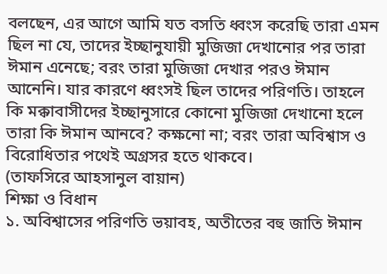বলছেন, এর আগে আমি যত বসতি ধ্বংস করেছি তারা এমন ছিল না যে, তাদের ইচ্ছানুযায়ী মুজিজা দেখানোর পর তারা ঈমান এনেছে; বরং তারা মুজিজা দেখার পরও ঈমান আনেনি। যার কারণে ধ্বংসই ছিল তাদের পরিণতি। তাহলে কি মক্কাবাসীদের ইচ্ছানুসারে কোনো মুজিজা দেখানো হলে তারা কি ঈমান আনবে? কক্ষনো না; বরং তারা অবিশ্বাস ও বিরোধিতার পথেই অগ্রসর হতে থাকবে।
(তাফসিরে আহসানুল বায়ান)
শিক্ষা ও বিধান
১. অবিশ্বাসের পরিণতি ভয়াবহ, অতীতের বহু জাতি ঈমান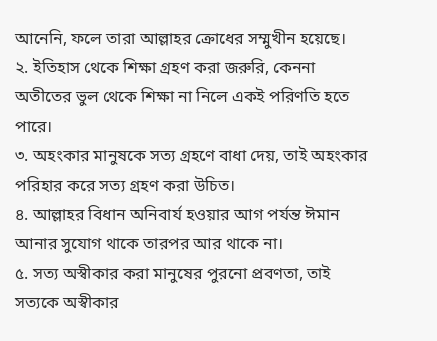আনেনি, ফলে তারা আল্লাহর ক্রোধের সম্মুখীন হয়েছে।
২. ইতিহাস থেকে শিক্ষা গ্রহণ করা জরুরি, কেননা অতীতের ভুল থেকে শিক্ষা না নিলে একই পরিণতি হতে পারে।
৩. অহংকার মানুষকে সত্য গ্রহণে বাধা দেয়, তাই অহংকার পরিহার করে সত্য গ্রহণ করা উচিত।
৪. আল্লাহর বিধান অনিবার্য হওয়ার আগ পর্যন্ত ঈমান আনার সুযোগ থাকে তারপর আর থাকে না।
৫. সত্য অস্বীকার করা মানুষের পুরনো প্রবণতা, তাই সত্যকে অস্বীকার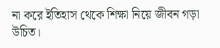না করে ইতিহাস থেকে শিক্ষা নিয়ে জীবন গড়া উচিত।